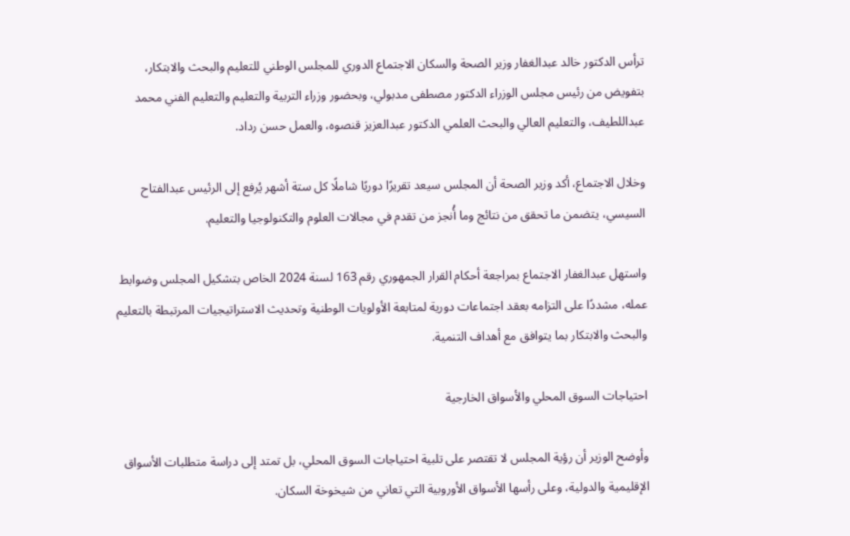ترأس الدكتور خالد عبدالغفار وزير الصحة والسكان الاجتماع الدوري للمجلس الوطني للتعليم والبحث والابتكار، بتفويض من رئيس مجلس الوزراء الدكتور مصطفى مدبولي، وبحضور وزراء التربية والتعليم والتعليم الفني محمد عبداللطيف، والتعليم العالي والبحث العلمي الدكتور عبدالعزيز قنصوه، والعمل حسن رداد.

وخلال الاجتماع، أكد وزير الصحة أن المجلس سيعد تقريرًا دوريًا شاملًا كل ستة أشهر يُرفع إلى الرئيس عبدالفتاح السيسي، يتضمن ما تحقق من نتائج وما أُنجز من تقدم في مجالات العلوم والتكنولوجيا والتعليم.

واستهل عبدالغفار الاجتماع بمراجعة أحكام القرار الجمهوري رقم 163 لسنة 2024 الخاص بتشكيل المجلس وضوابط عمله، مشددًا على التزامه بعقد اجتماعات دورية لمتابعة الأولويات الوطنية وتحديث الاستراتيجيات المرتبطة بالتعليم والبحث والابتكار بما يتوافق مع أهداف التنمية.

احتياجات السوق المحلي والأسواق الخارجية

وأوضح الوزير أن رؤية المجلس لا تقتصر على تلبية احتياجات السوق المحلي، بل تمتد إلى دراسة متطلبات الأسواق الإقليمية والدولية، وعلى رأسها الأسواق الأوروبية التي تعاني من شيخوخة السكان.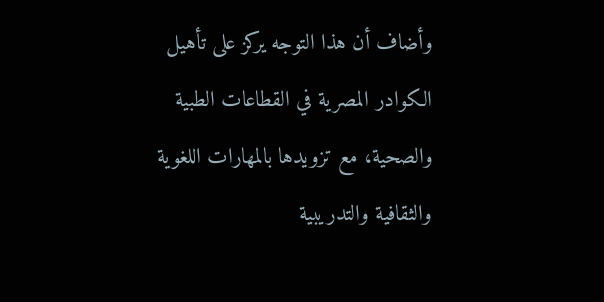وأضاف أن هذا التوجه يركز على تأهيل الكوادر المصرية في القطاعات الطبية والصحية، مع تزويدها بالمهارات اللغوية والثقافية والتدريبية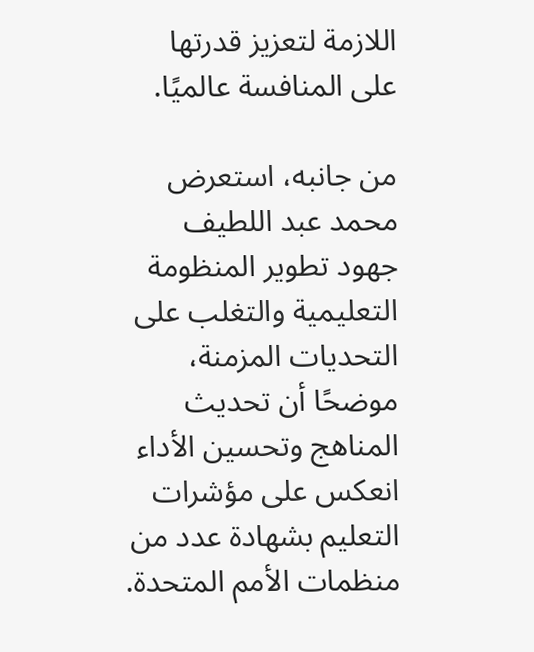اللازمة لتعزيز قدرتها على المنافسة عالميًا.

من جانبه، استعرض محمد عبد اللطيف جهود تطوير المنظومة التعليمية والتغلب على التحديات المزمنة، موضحًا أن تحديث المناهج وتحسين الأداء انعكس على مؤشرات التعليم بشهادة عدد من منظمات الأمم المتحدة.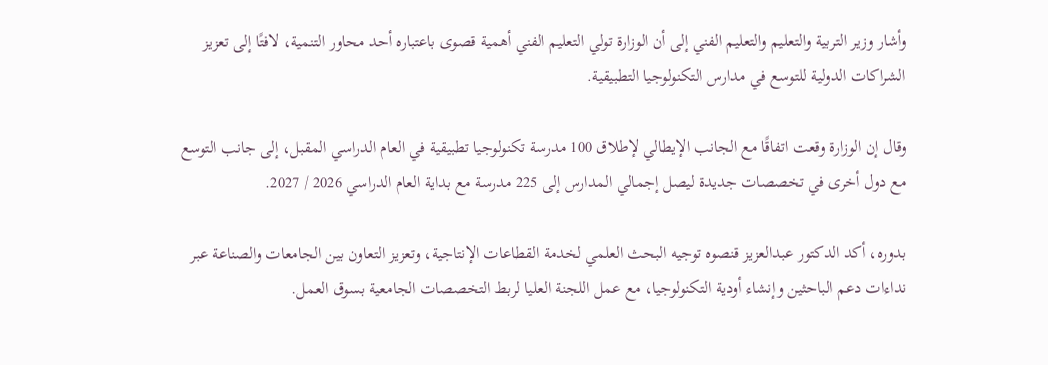وأشار وزير التربية والتعليم والتعليم الفني إلى أن الوزارة تولي التعليم الفني أهمية قصوى باعتباره أحد محاور التنمية، لافتًا إلى تعزيز الشراكات الدولية للتوسع في مدارس التكنولوجيا التطبيقية.

وقال إن الوزارة وقعت اتفاقًا مع الجانب الإيطالي لإطلاق 100 مدرسة تكنولوجيا تطبيقية في العام الدراسي المقبل، إلى جانب التوسع مع دول أخرى في تخصصات جديدة ليصل إجمالي المدارس إلى 225 مدرسة مع بداية العام الدراسي 2026 / 2027.

بدوره، أكد الدكتور عبدالعزيز قنصوه توجيه البحث العلمي لخدمة القطاعات الإنتاجية، وتعزيز التعاون بين الجامعات والصناعة عبر نداءات دعم الباحثين وإنشاء أودية التكنولوجيا، مع عمل اللجنة العليا لربط التخصصات الجامعية بسوق العمل.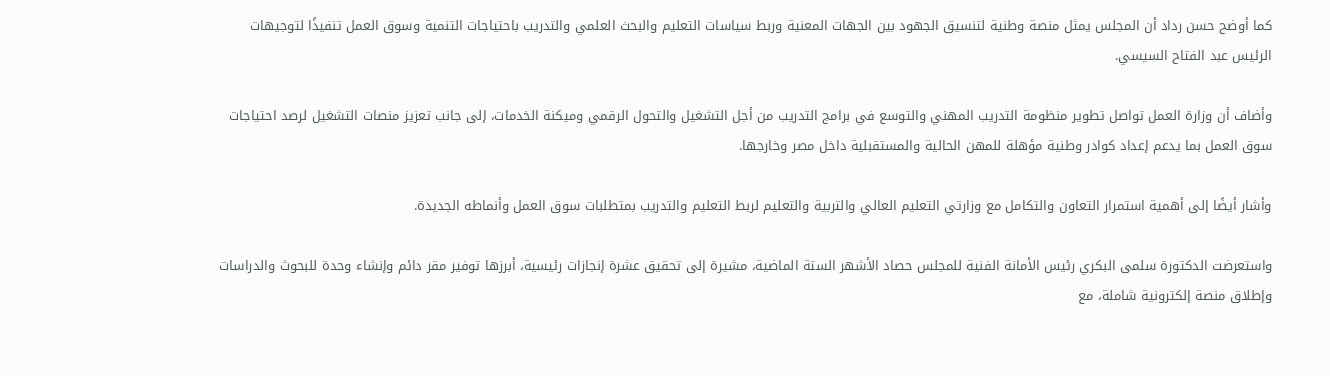كما أوضح حسن رداد أن المجلس يمثل منصة وطنية لتنسيق الجهود بين الجهات المعنية وربط سياسات التعليم والبحث العلمي والتدريب باحتياجات التنمية وسوق العمل تنفيذًا لتوجيهات الرئيس عبد الفتاح السيسي.

وأضاف أن وزارة العمل تواصل تطوير منظومة التدريب المهني والتوسع في برامج التدريب من أجل التشغيل والتحول الرقمي وميكنة الخدمات، إلى جانب تعزيز منصات التشغيل لرصد احتياجات سوق العمل بما يدعم إعداد كوادر وطنية مؤهلة للمهن الحالية والمستقبلية داخل مصر وخارجها.

وأشار أيضًا إلى أهمية استمرار التعاون والتكامل مع وزارتي التعليم العالي والتربية والتعليم لربط التعليم والتدريب بمتطلبات سوق العمل وأنماطه الجديدة.

واستعرضت الدكتورة سلمى البكري رئيس الأمانة الفنية للمجلس حصاد الأشهر الستة الماضية، مشيرة إلى تحقيق عشرة إنجازات رئيسية، أبرزها توفير مقر دائم وإنشاء وحدة للبحوث والدراسات وإطلاق منصة إلكترونية شاملة، مع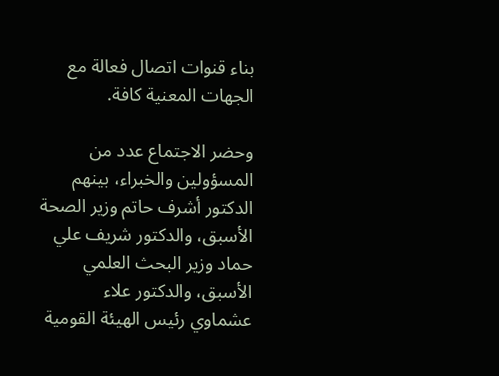بناء قنوات اتصال فعالة مع الجهات المعنية كافة.

وحضر الاجتماع عدد من المسؤولين والخبراء، بينهم الدكتور أشرف حاتم وزير الصحة الأسبق، والدكتور شريف علي حماد وزير البحث العلمي الأسبق، والدكتور علاء عشماوي رئيس الهيئة القومية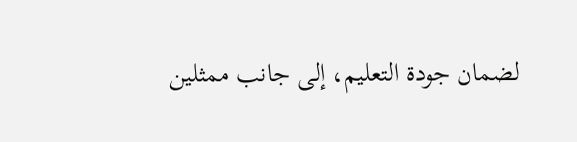لضمان جودة التعليم، إلى جانب ممثلين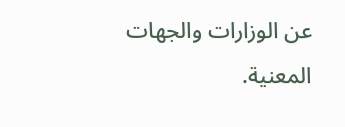عن الوزارات والجهات المعنية.